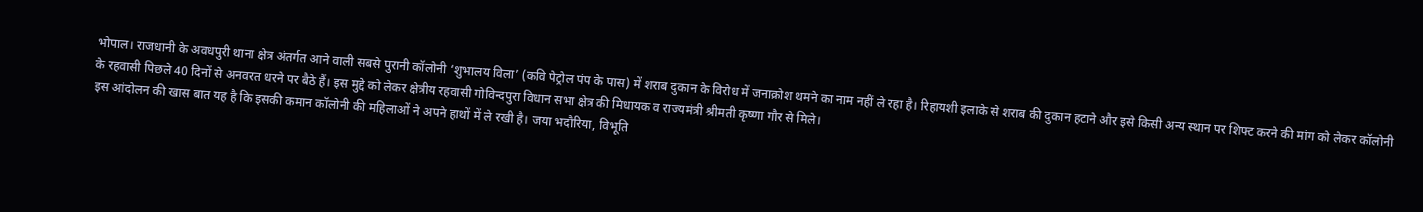भोपाल। राजधानी के अवधपुरी थाना क्षेत्र अंतर्गत आने वाली सबसे पुरानी कॉलोनी ‘शुभालय विला’ (कवि पेट्रोल पंप के पास) में शराब दुकान के विरोध में जनाक्रोश थमने का नाम नहीं ले रहा है। रिहायशी इलाके से शराब की दुकान हटाने और इसे किसी अन्य स्थान पर शिफ्ट करने की मांग को लेकर कॉलोनी के रहवासी पिछले 40 दिनों से अनवरत धरने पर बैठे हैं। इस मुद्दे को लेकर क्षेत्रीय रहवासी गोविन्दपुरा विधान सभा क्षेत्र की मिधायक व राज्यमंत्री श्रीमती कृष्णा गौर से मिले।
इस आंदोलन की खास बात यह है कि इसकी कमान कॉलोनी की महिलाओं ने अपने हाथों में ले रखी है। जया भदौरिया, विभूति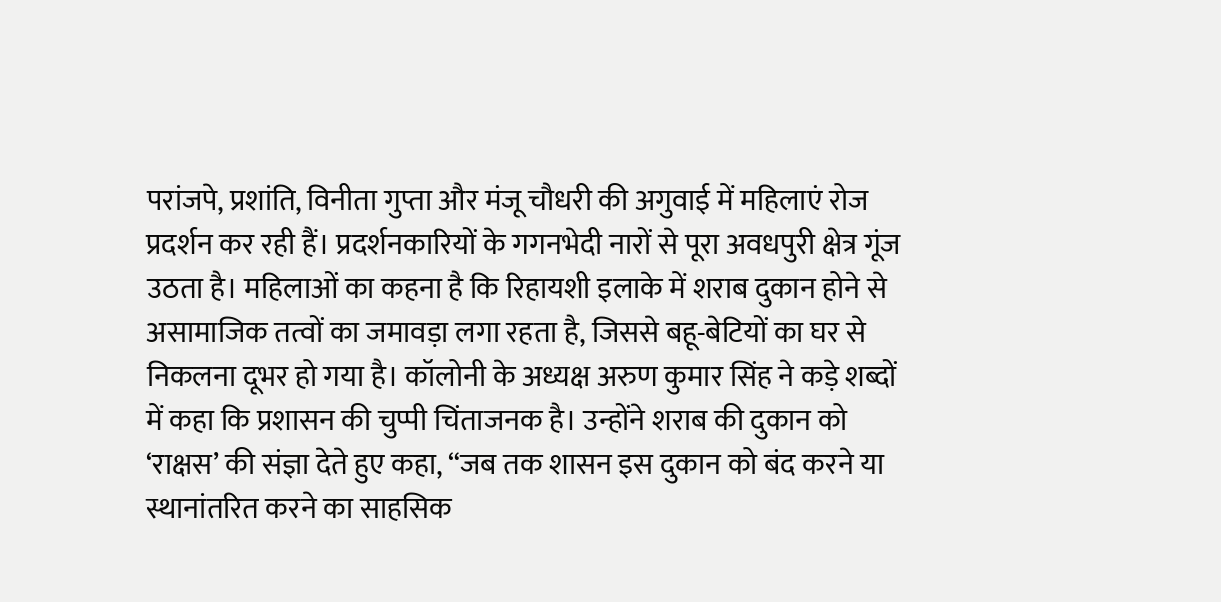परांजपे, प्रशांति, विनीता गुप्ता और मंजू चौधरी की अगुवाई में महिलाएं रोज प्रदर्शन कर रही हैं। प्रदर्शनकारियों के गगनभेदी नारों से पूरा अवधपुरी क्षेत्र गूंज उठता है। महिलाओं का कहना है कि रिहायशी इलाके में शराब दुकान होने से असामाजिक तत्वों का जमावड़ा लगा रहता है, जिससे बहू-बेटियों का घर से निकलना दूभर हो गया है। कॉलोनी के अध्यक्ष अरुण कुमार सिंह ने कड़े शब्दों में कहा कि प्रशासन की चुप्पी चिंताजनक है। उन्होंने शराब की दुकान को ‘राक्षस’ की संज्ञा देते हुए कहा, “जब तक शासन इस दुकान को बंद करने या स्थानांतरित करने का साहसिक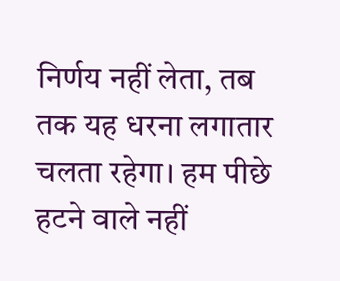निर्णय नहीं लेता, तब तक यह धरना लगातार चलता रहेगा। हम पीछे हटने वाले नहीं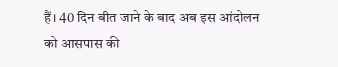हैं। 40 दिन बीत जाने के बाद अब इस आंदोलन को आसपास की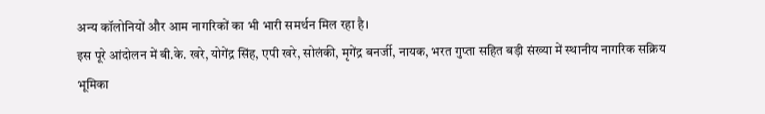अन्य कॉलोनियों और आम नागरिकों का भी भारी समर्थन मिल रहा है।
इस पूरे आंदोलन में बी.के. खरे, योगेंद्र सिंह, एपी खरे, सोलंकी, मृगेंद्र बनर्जी, नायक, भरत गुप्ता सहित बड़ी संख्या में स्थानीय नागरिक सक्रिय भूमिका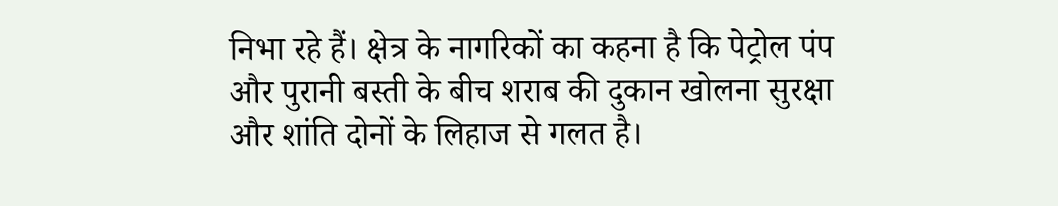निभा रहे हैं। क्षेत्र के नागरिकों का कहना है कि पेट्रोल पंप और पुरानी बस्ती के बीच शराब की दुकान खोलना सुरक्षा और शांति दोनों के लिहाज से गलत है।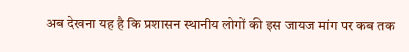अब देखना यह है कि प्रशासन स्थानीय लोगों की इस जायज मांग पर कब तक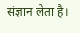संज्ञान लेता है।